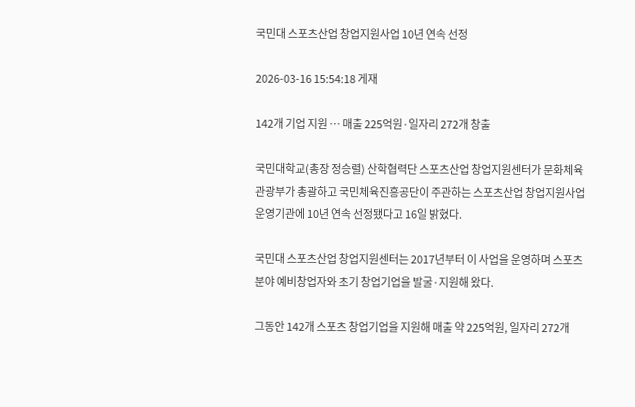국민대 스포츠산업 창업지원사업 10년 연속 선정

2026-03-16 15:54:18 게재

142개 기업 지원 … 매출 225억원·일자리 272개 창출

국민대학교(총장 정승렬) 산학협력단 스포츠산업 창업지원센터가 문화체육관광부가 총괄하고 국민체육진흥공단이 주관하는 스포츠산업 창업지원사업 운영기관에 10년 연속 선정됐다고 16일 밝혔다.

국민대 스포츠산업 창업지원센터는 2017년부터 이 사업을 운영하며 스포츠 분야 예비창업자와 초기 창업기업을 발굴·지원해 왔다.

그동안 142개 스포츠 창업기업을 지원해 매출 약 225억원, 일자리 272개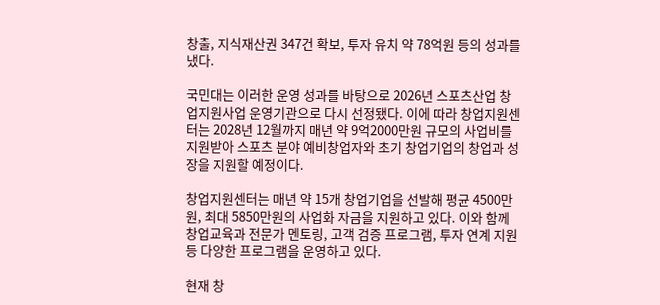창출, 지식재산권 347건 확보, 투자 유치 약 78억원 등의 성과를 냈다.

국민대는 이러한 운영 성과를 바탕으로 2026년 스포츠산업 창업지원사업 운영기관으로 다시 선정됐다. 이에 따라 창업지원센터는 2028년 12월까지 매년 약 9억2000만원 규모의 사업비를 지원받아 스포츠 분야 예비창업자와 초기 창업기업의 창업과 성장을 지원할 예정이다.

창업지원센터는 매년 약 15개 창업기업을 선발해 평균 4500만원, 최대 5850만원의 사업화 자금을 지원하고 있다. 이와 함께 창업교육과 전문가 멘토링, 고객 검증 프로그램, 투자 연계 지원 등 다양한 프로그램을 운영하고 있다.

현재 창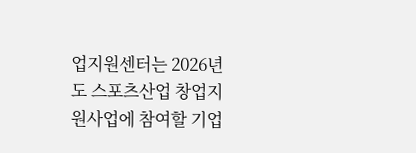업지원센터는 2026년도 스포츠산업 창업지원사업에 참여할 기업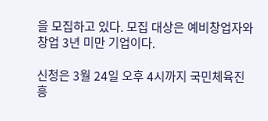을 모집하고 있다. 모집 대상은 예비창업자와 창업 3년 미만 기업이다.

신청은 3월 24일 오후 4시까지 국민체육진흥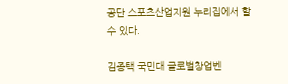공단 스포츠산업지원 누리집에서 할 수 있다.

김종택 국민대 글로벌창업벤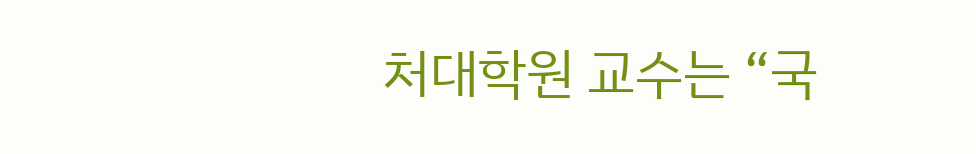처대학원 교수는 “국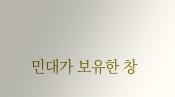민대가 보유한 창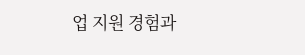업 지원 경험과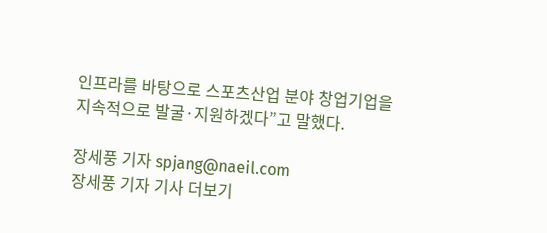인프라를 바탕으로 스포츠산업 분야 창업기업을 지속적으로 발굴·지원하겠다”고 말했다.

장세풍 기자 spjang@naeil.com
장세풍 기자 기사 더보기